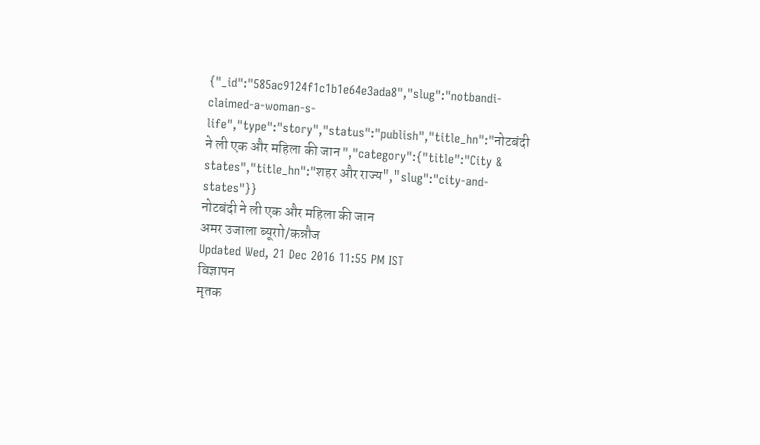{"_id":"585ac9124f1c1b1e64e3ada8","slug":"notbandi-claimed-a-woman-s-life","type":"story","status":"publish","title_hn":"नोटबंदी ने ली एक और महिला की जान ","category":{"title":"City & states","title_hn":"शहर और राज्य","slug":"city-and-states"}}
नोटबंदी ने ली एक और महिला की जान
अमर उजाला ब्यूराो/कन्नौज
Updated Wed, 21 Dec 2016 11:55 PM IST
विज्ञापन
मृतक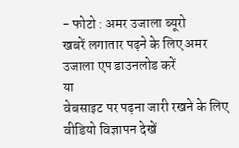- फोटो : अमर उजाला ब्यूरो
खबरें लगातार पढ़ने के लिए अमर उजाला एप डाउनलोड करें
या
वेबसाइट पर पढ़ना जारी रखने के लिए वीडियो विज्ञापन देखें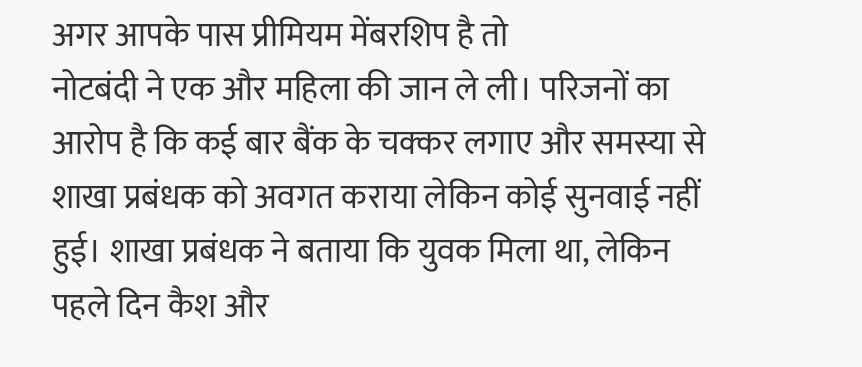अगर आपके पास प्रीमियम मेंबरशिप है तो
नोटबंदी ने एक और महिला की जान ले ली। परिजनों का आरोप है कि कई बार बैंक के चक्कर लगाए और समस्या से शाखा प्रबंधक को अवगत कराया लेकिन कोई सुनवाई नहीं हुई। शाखा प्रबंधक ने बताया कि युवक मिला था, लेकिन पहले दिन कैश और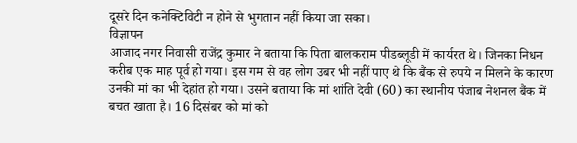दूसरे दिन कनेक्टिविटी न होने से भुगतान नहीं किया जा सका।
विज्ञापन
आजाद नगर निवासी राजेंद्र कुमार ने बताया कि पिता बालकराम पीडब्लूडी में कार्यरत थे। जिनका निधन करीब एक माह पूर्व हो गया। इस गम से वह लोग उबर भी नहीं पाए थे कि बैंक से रुपये न मिलने के कारण उनकी मां का भी देहांत हो गया। उसने बताया कि मां शांति देवी (60) का स्थानीय पंजाब नेशनल बैंक में बचत खाता है। 16 दिसंबर को मां को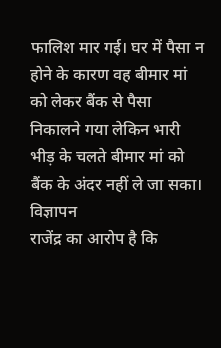फालिश मार गई। घर में पैसा न होने के कारण वह बीमार मां को लेकर बैंक से पैसा निकालने गया लेकिन भारी भीड़ के चलते बीमार मां को बैंक के अंदर नहीं ले जा सका।
विज्ञापन
राजेंद्र का आरोप है कि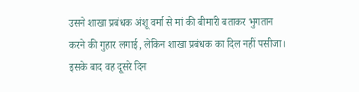उसने शाखा प्रबंधक अंशू वर्मा से मां की बीमारी बताकर भुगतान करने की गुहार लगाई, लेकिन शाखा प्रबंधक का दिल नहीं पसीजा। इसके बाद वह दूसरे दिन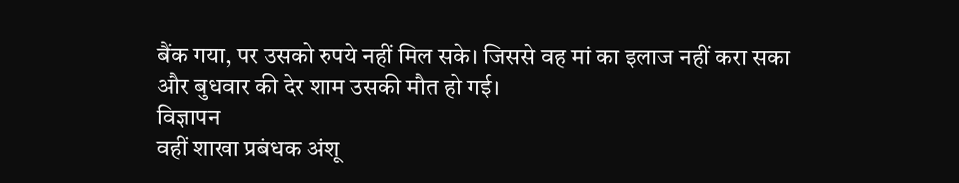बैंक गया, पर उसको रुपये नहीं मिल सके। जिससे वह मां का इलाज नहीं करा सका और बुधवार की देर शाम उसकी मौत हो गई।
विज्ञापन
वहीं शाखा प्रबंधक अंशू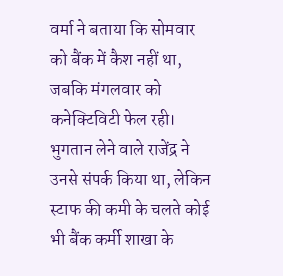वर्मा ने बताया कि सोमवार को बैंक में कैश नहीं था, जबकि मंगलवार को कनेक्टिविटी फेल रही। भुगतान लेने वाले राजेंद्र ने उनसे संपर्क किया था, लेकिन स्टाफ की कमी के चलते कोई भी बैंक कर्मी शाखा के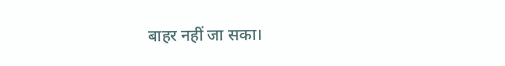बाहर नहीं जा सका।